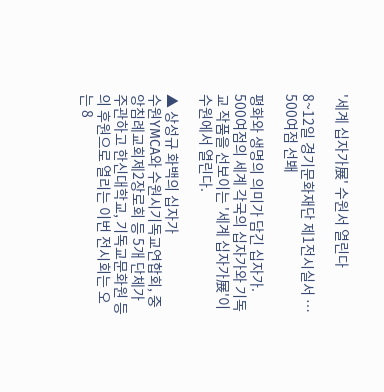'세계 십자가展' 수원서 열린다

8~12일 경기문화재단 제1전시실서 … 500여점 선봬

평화와 생명의 의미가 담긴 십자가. 500여점의 세계 각국의 십자가와 기독교 작품을 선보이는 '세계 십자가展'이 수원에서 열린다.

▲ 상성규 화백의 십자가
수원YMCA와 수원시기독교연합회, 중앙침례교회제2장로회 등 5개 단체가 주관하고 한신대학교, 기독교문화원 등의 후원으로 열리는 이번 전시회는 오는 8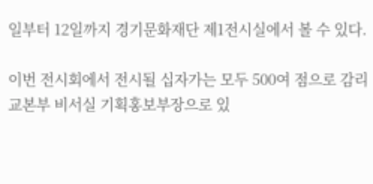일부터 12일까지 경기문화재단 제1전시실에서 볼 수 있다.

이번 전시회에서 전시될 십자가는 모두 500여 점으로 감리교본부 비서실 기획홍보부장으로 있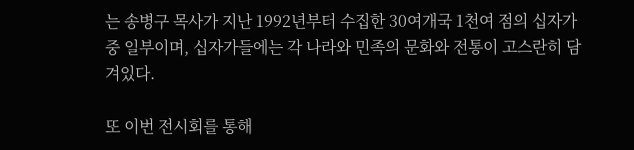는 송병구 목사가 지난 1992년부터 수집한 30여개국 1천여 점의 십자가 중 일부이며, 십자가들에는 각 나라와 민족의 문화와 전통이 고스란히 담겨있다.

또 이번 전시회를 통해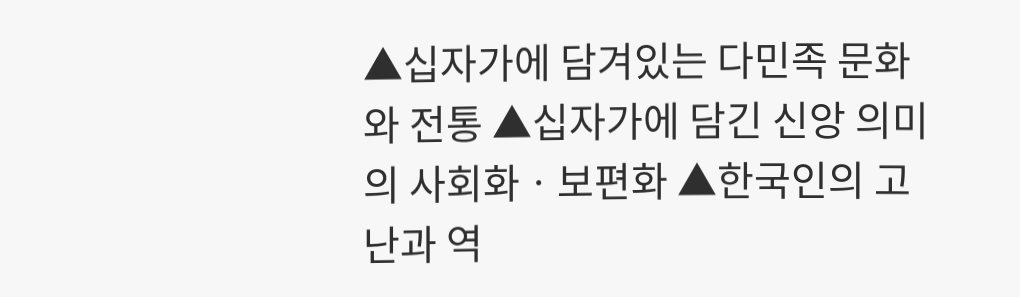▲십자가에 담겨있는 다민족 문화와 전통 ▲십자가에 담긴 신앙 의미의 사회화ㆍ보편화 ▲한국인의 고난과 역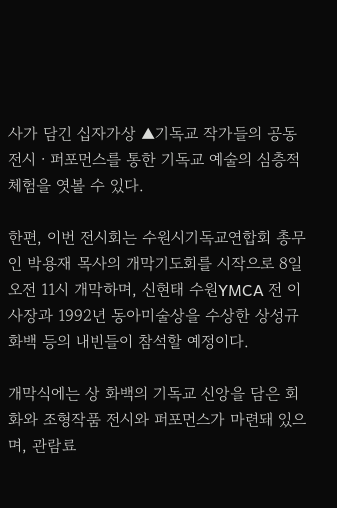사가 담긴 십자가상 ▲기독교 작가들의 공동전시ㆍ퍼포먼스를 통한 기독교 예술의 심층적 체험을 엿볼 수 있다.

한편, 이번 전시회는 수원시기독교연합회 총무인 박용재 목사의 개막기도회를 시작으로 8일 오전 11시 개막하며, 신현태 수원YMCA 전 이사장과 1992년 동아미술상을 수상한 상성규 화백 등의 내빈들이 참석할 예정이다.

개막식에는 상 화백의 기독교 신앙을 담은 회화와 조형작품 전시와 퍼포먼스가 마련돼 있으며, 관람료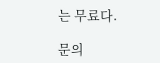는 무료다.

문의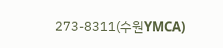273-8311(수원YMCA)